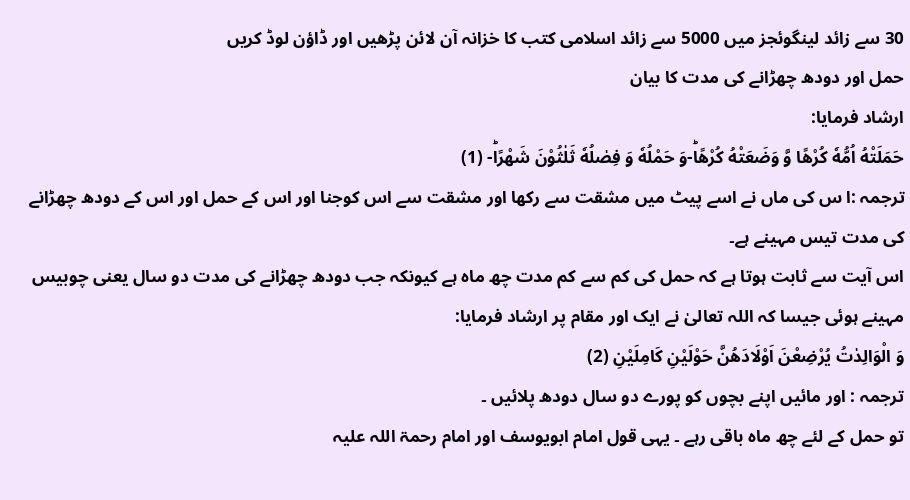30 سے زائد لینگوئجز میں 5000 سے زائد اسلامی کتب کا خزانہ آن لائن پڑھیں اور ڈاؤن لوڈ کریں
حمل اور دودھ چھڑانے کی مدت کا بیان
ارشاد فرمایا:
حَمَلَتْهُ اُمُّهٗ كُرْهًا وَّ وَضَعَتْهُ كُرْهًاؕ-وَ حَمْلُهٗ وَ فِصٰلُهٗ ثَلٰثُوْنَ شَهْرًاؕ- (1)
ترجمہ :ا س کی ماں نے اسے پیٹ میں مشقت سے رکھا اور مشقت سے اس کوجنا اور اس کے حمل اور اس کے دودھ چھڑانے کی مدت تیس مہینے ہے۔
اس آیت سے ثابت ہوتا ہے کہ حمل کی کم سے کم مدت چھ ماہ ہے کیونکہ جب دودھ چھڑانے کی مدت دو سال یعنی چوبیس مہینے ہوئی جیسا کہ اللہ تعالیٰ نے ایک اور مقام پر ارشاد فرمایا:
وَ الْوَالِدٰتُ یُرْضِعْنَ اَوْلَادَهُنَّ حَوْلَیْنِ كَامِلَیْنِ (2)
ترجمہ : اور مائیں اپنے بچوں کو پورے دو سال دودھ پلائیں ۔
تو حمل کے لئے چھ ماہ باقی رہے ۔ یہی قول امام ابویوسف اور امام رحمۃ اللہ علیہ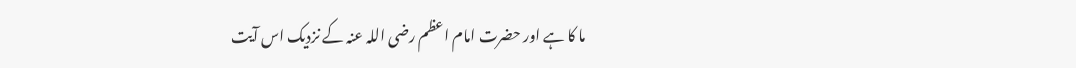ما کا ہے اور حضرت امام اعظم رضی اللہ عنہ کے نزدیک اس آیت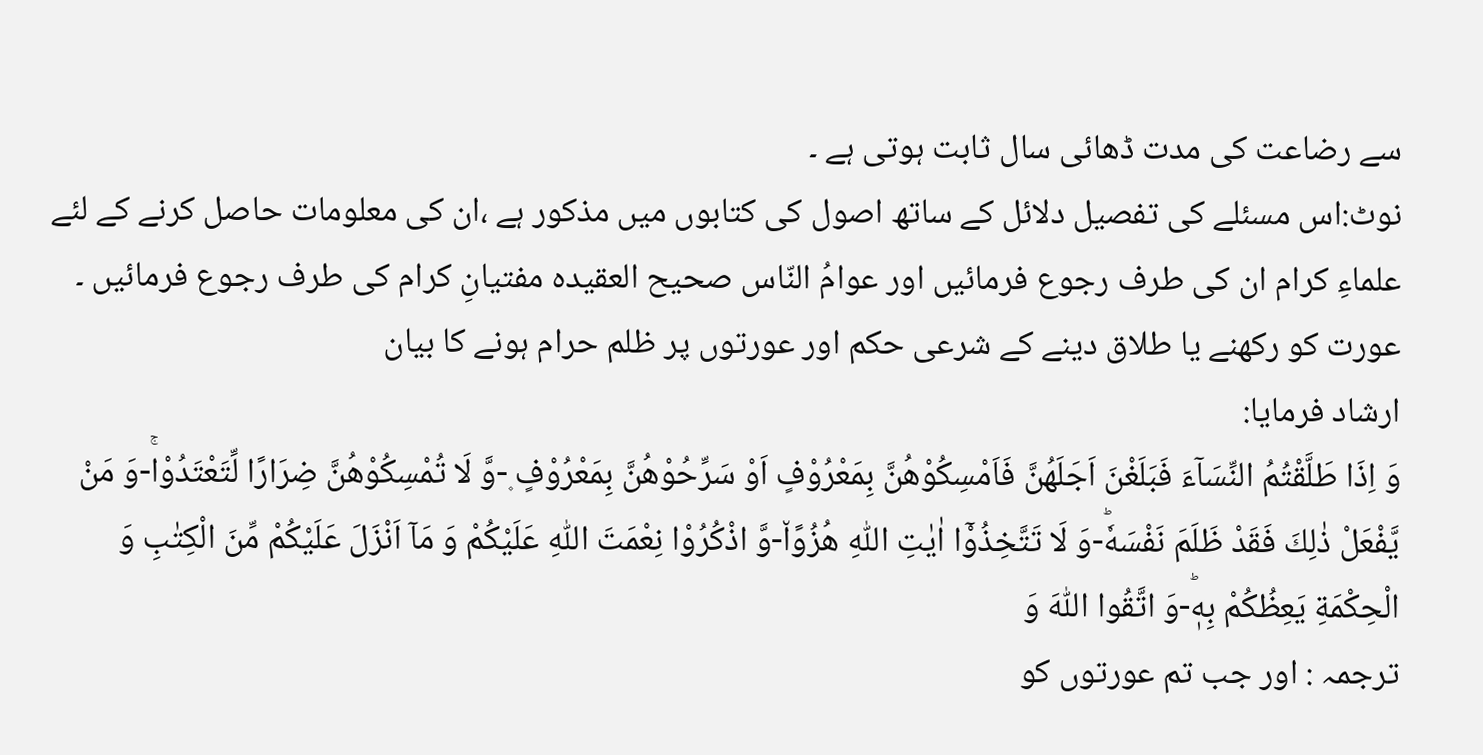سے رضاعت کی مدت ڈھائی سال ثابت ہوتی ہے ۔
نوٹ:اس مسئلے کی تفصیل دلائل کے ساتھ اصول کی کتابوں میں مذکور ہے ،ان کی معلومات حاصل کرنے کے لئے علماءِ کرام ان کی طرف رجوع فرمائیں اور عوامُ النّاس صحیح العقیدہ مفتیانِ کرام کی طرف رجوع فرمائیں ۔
عورت کو رکھنے یا طلاق دینے کے شرعی حکم اور عورتوں پر ظلم حرام ہونے کا بیان
ارشاد فرمایا:
وَ اِذَا طَلَّقْتُمُ النِّسَآءَ فَبَلَغْنَ اَجَلَهُنَّ فَاَمْسِكُوْهُنَّ بِمَعْرُوْفٍ اَوْ سَرِّحُوْهُنَّ بِمَعْرُوْفٍ ۪-وَّ لَا تُمْسِكُوْهُنَّ ضِرَارًا لِّتَعْتَدُوْاۚ-وَ مَنْ یَّفْعَلْ ذٰلِكَ فَقَدْ ظَلَمَ نَفْسَهٗؕ-وَ لَا تَتَّخِذُوْۤا اٰیٰتِ اللّٰهِ هُزُوًا٘-وَّ اذْكُرُوْا نِعْمَتَ اللّٰهِ عَلَیْكُمْ وَ مَاۤ اَنْزَلَ عَلَیْكُمْ مِّنَ الْكِتٰبِ وَ الْحِكْمَةِ یَعِظُكُمْ بِهٖؕ-وَ اتَّقُوا اللّٰهَ وَ
ترجمہ : اور جب تم عورتوں کو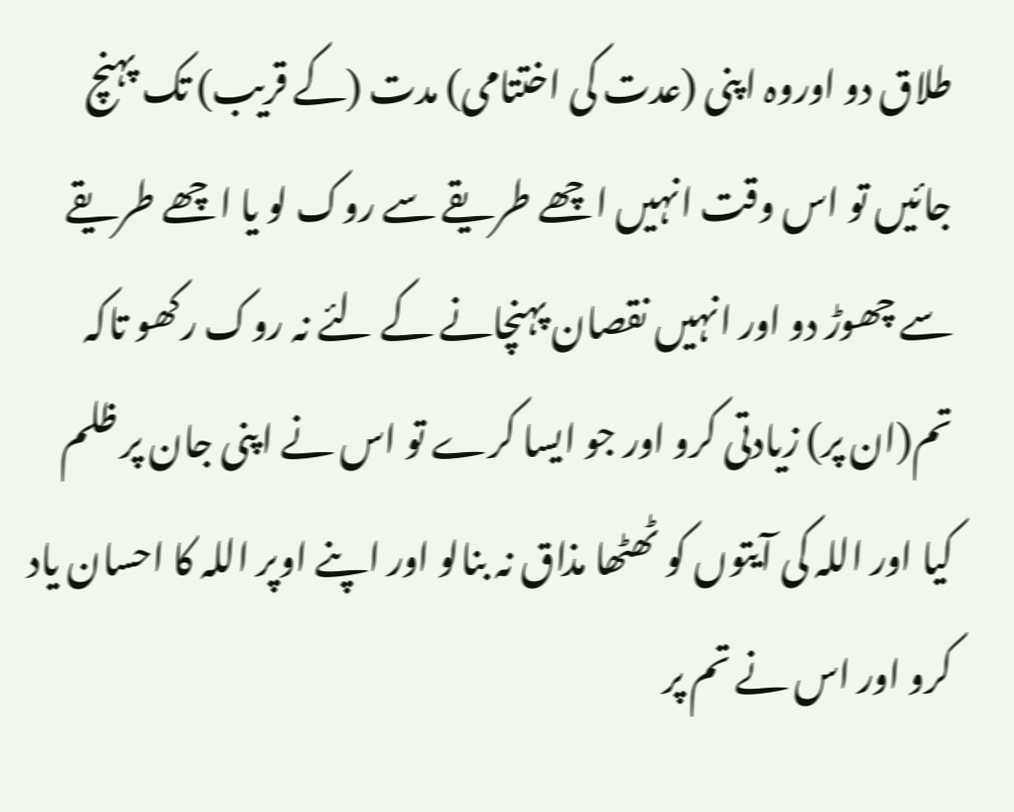طلاق دو اوروہ اپنی (عدت کی اختتامی) مدت (کے قریب) تک پہنچ جائیں تو اس وقت انہیں اچھے طریقے سے روک لو یا اچھے طریقے سے چھوڑ دو اور انہیں نقصان پہنچانے کے لئے نہ روک رکھو تاکہ تم(ان پر) زیادتی کرو اور جو ایسا کرے تو اس نے اپنی جان پر ظلم کیا اور اللہ کی آیتوں کو ٹھٹھا مذاق نہ بنالو اور اپنے اوپر اللہ کا احسان یاد کرو اور اس نے تم پر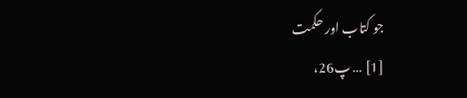جو کتاب اور حکمت
[1] … پ26،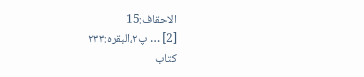الاحقاف:15
[2] … پ۲،البقرہ:۲۳۳
کتاب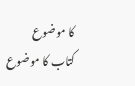کا موضوع
کتاب کا موضوع